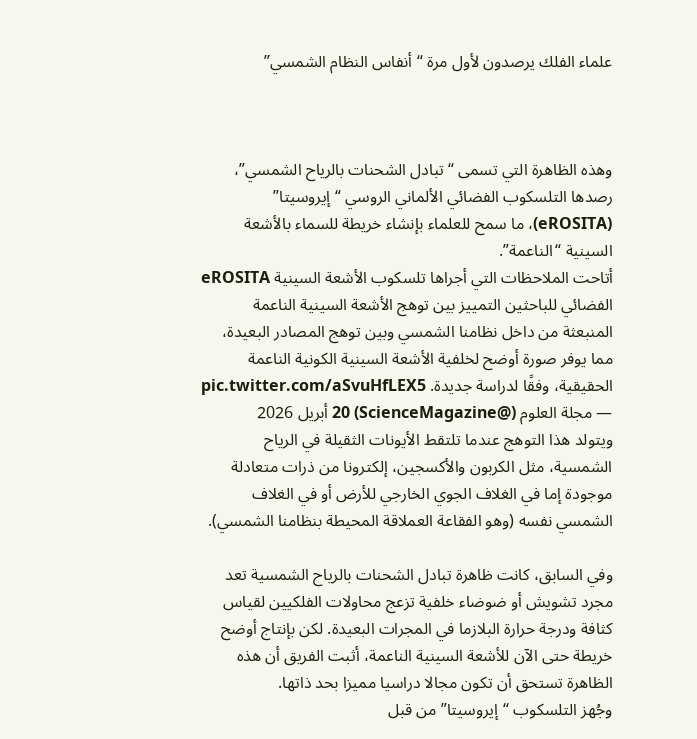علماء الفلك يرصدون لأول مرة “أنفاس النظام الشمسي”



وهذه الظاهرة التي تسمى “تبادل الشحنات بالرياح الشمسي”، رصدها التلسكوب الفضائي الألماني الروسي “إيروسيتا” (eROSITA)، ما سمح للعلماء بإنشاء خريطة للسماء بالأشعة السينية “الناعمة”.
أتاحت الملاحظات التي أجراها تلسكوب الأشعة السينية eROSITA الفضائي للباحثين التمييز بين توهج الأشعة السينية الناعمة المنبعثة من داخل نظامنا الشمسي وبين توهج المصادر البعيدة، مما يوفر صورة أوضح لخلفية الأشعة السينية الكونية الناعمة الحقيقية، وفقًا لدراسة جديدة. pic.twitter.com/aSvuHfLEX5
— مجلة العلوم (@ScienceMagazine) 20 أبريل 2026
ويتولد هذا التوهج عندما تلتقط الأيونات الثقيلة في الرياح الشمسية، مثل الكربون والأكسجين، إلكترونا من ذرات متعادلة موجودة إما في الغلاف الجوي الخارجي للأرض أو في الغلاف الشمسي نفسه (وهو الفقاعة العملاقة المحيطة بنظامنا الشمسي).

وفي السابق، كانت ظاهرة تبادل الشحنات بالرياح الشمسية تعد مجرد تشويش أو ضوضاء خلفية تزعج محاولات الفلكيين لقياس كثافة ودرجة حرارة البلازما في المجرات البعيدة. لكن بإنتاج أوضح خريطة حتى الآن للأشعة السينية الناعمة، أثبت الفريق أن هذه الظاهرة تستحق أن تكون مجالا دراسيا مميزا بحد ذاتها.
وجُهز التلسكوب “إيروسيتا” من قبل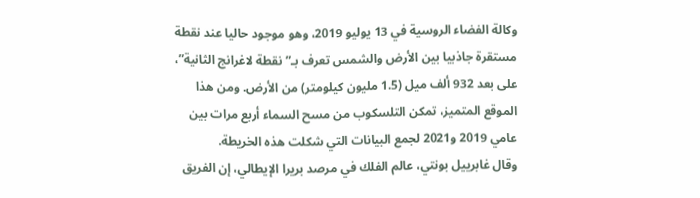وكالة الفضاء الروسية في 13 يوليو 2019، وهو موجود حاليا عند نقطة مستقرة جاذبيا بين الأرض والشمس تعرف بـ”نقطة لاغرانج الثانية”، على بعد 932 ألف ميل (1.5 مليون كيلومتر) من الأرض. ومن هذا الموقع المتميز، تمكن التلسكوب من مسح السماء أربع مرات بين عامي 2019 و2021 لجمع البيانات التي شكلت هذه الخريطة.
وقال غابرييل بونتي، عالم الفلك في مرصد بريرا الإيطالي، إن الفريق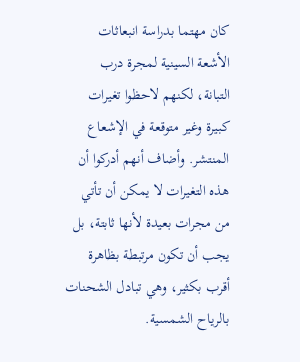كان مهتما بدراسة انبعاثات الأشعة السينية لمجرة درب التبانة، لكنهم لاحظوا تغيرات كبيرة وغير متوقعة في الإشعاع المنتشر. وأضاف أنهم أدركوا أن هذه التغيرات لا يمكن أن تأتي من مجرات بعيدة لأنها ثابتة، بل يجب أن تكون مرتبطة بظاهرة أقرب بكثير، وهي تبادل الشحنات بالرياح الشمسية.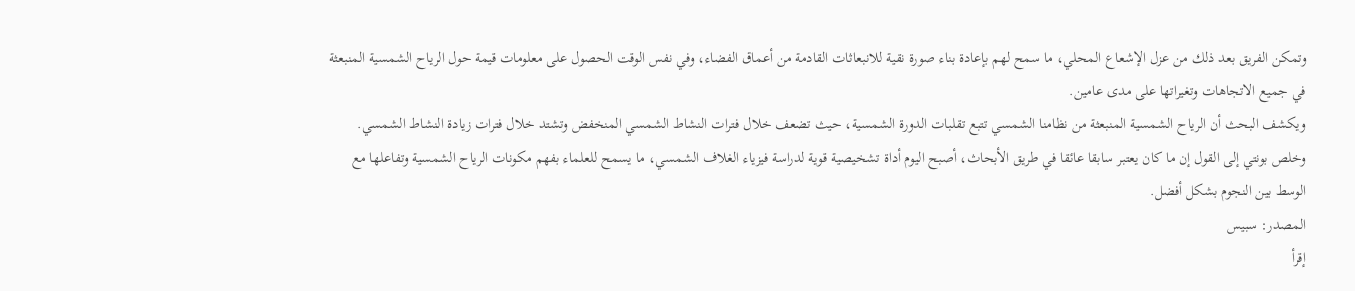وتمكن الفريق بعد ذلك من عزل الإشعاع المحلي، ما سمح لهم بإعادة بناء صورة نقية للانبعاثات القادمة من أعماق الفضاء، وفي نفس الوقت الحصول على معلومات قيمة حول الرياح الشمسية المنبعثة في جميع الاتجاهات وتغيراتها على مدى عامين.
ويكشف البحث أن الرياح الشمسية المنبعثة من نظامنا الشمسي تتبع تقلبات الدورة الشمسية، حيث تضعف خلال فترات النشاط الشمسي المنخفض وتشتد خلال فترات زيادة النشاط الشمسي.
وخلص بونتي إلى القول إن ما كان يعتبر سابقا عائقا في طريق الأبحاث، أصبح اليوم أداة تشخيصية قوية لدراسة فيزياء الغلاف الشمسي، ما يسمح للعلماء بفهم مكونات الرياح الشمسية وتفاعلها مع الوسط بين النجوم بشكل أفضل.
المصدر: سبيس
إقرأ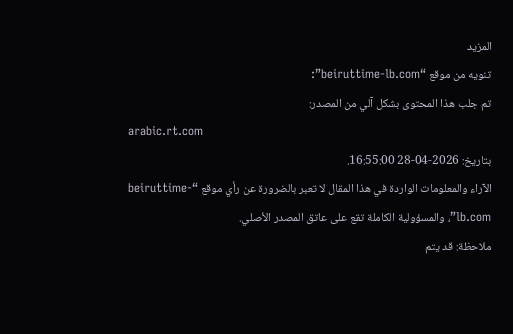المزيد
تنويه من موقع “beiruttime-lb.com”:
تم جلب هذا المحتوى بشكل آلي من المصدر:
arabic.rt.com
بتاريخ: 2026-04-28 16:55:00.
الآراء والمعلومات الواردة في هذا المقال لا تعبر بالضرورة عن رأي موقع “beiruttime-lb.com”، والمسؤولية الكاملة تقع على عاتق المصدر الأصلي.
ملاحظة: قد يتم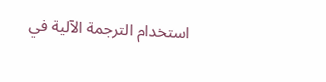استخدام الترجمة الآلية في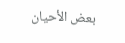بعض الأحيان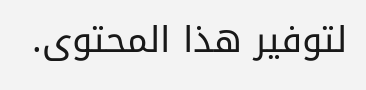لتوفير هذا المحتوى.